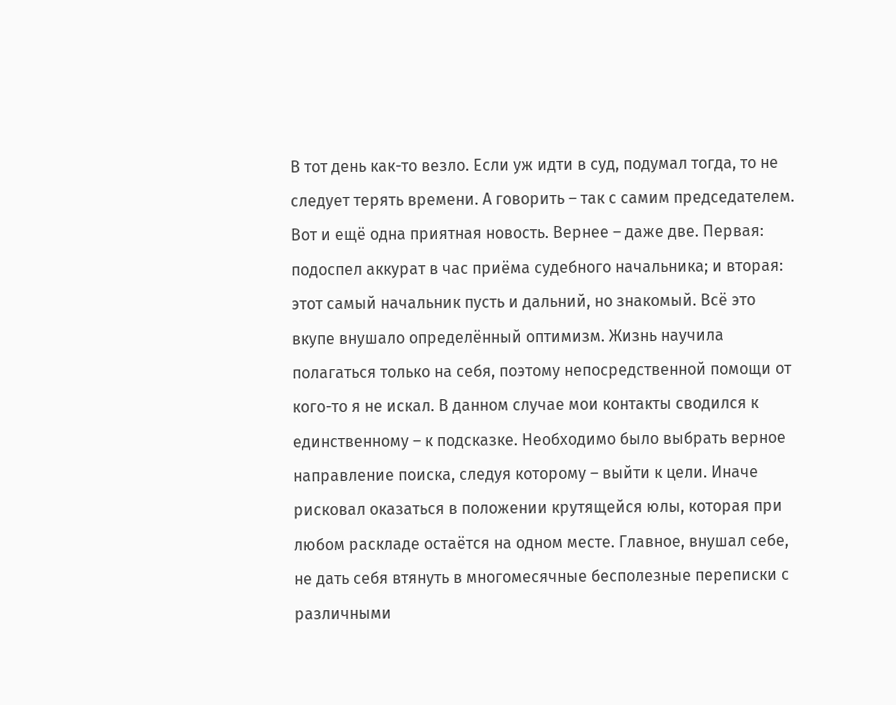В тот день как-то везло. Если уж идти в суд, подумал тогда, то не следует терять времени. А говорить – так с самим председателем. Вот и ещё одна приятная новость. Вернее – даже две. Первая: подоспел аккурат в час приёма судебного начальника; и вторая: этот самый начальник пусть и дальний, но знакомый. Всё это вкупе внушало определённый оптимизм. Жизнь научила полагаться только на себя, поэтому непосредственной помощи от кого-то я не искал. В данном случае мои контакты сводился к единственному – к подсказке. Необходимо было выбрать верное направление поиска, следуя которому – выйти к цели. Иначе рисковал оказаться в положении крутящейся юлы, которая при любом раскладе остаётся на одном месте. Главное, внушал себе, не дать себя втянуть в многомесячные бесполезные переписки с различными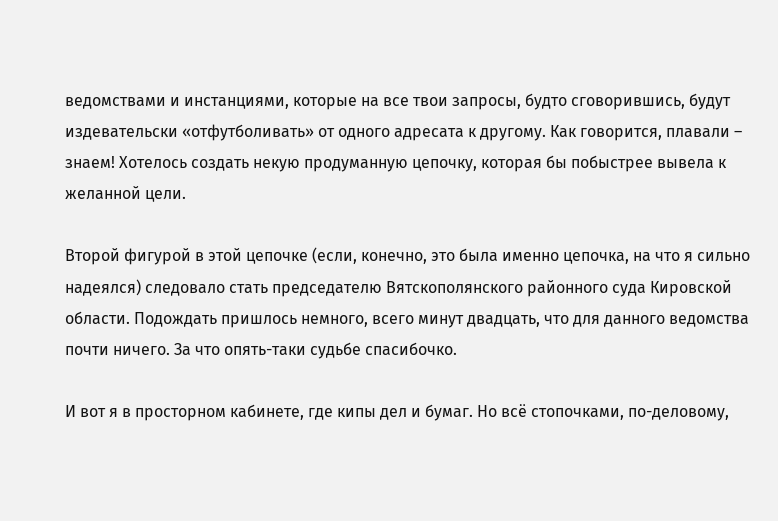ведомствами и инстанциями, которые на все твои запросы, будто сговорившись, будут издевательски «отфутболивать» от одного адресата к другому. Как говорится, плавали – знаем! Хотелось создать некую продуманную цепочку, которая бы побыстрее вывела к желанной цели.

Второй фигурой в этой цепочке (если, конечно, это была именно цепочка, на что я сильно надеялся) следовало стать председателю Вятскополянского районного суда Кировской области. Подождать пришлось немного, всего минут двадцать, что для данного ведомства почти ничего. За что опять-таки судьбе спасибочко.

И вот я в просторном кабинете, где кипы дел и бумаг. Но всё стопочками, по-деловому,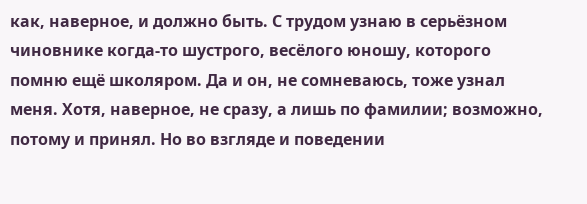как, наверное, и должно быть. С трудом узнаю в серьёзном чиновнике когда-то шустрого, весёлого юношу, которого помню ещё школяром. Да и он, не сомневаюсь, тоже узнал меня. Хотя, наверное, не сразу, а лишь по фамилии; возможно, потому и принял. Но во взгляде и поведении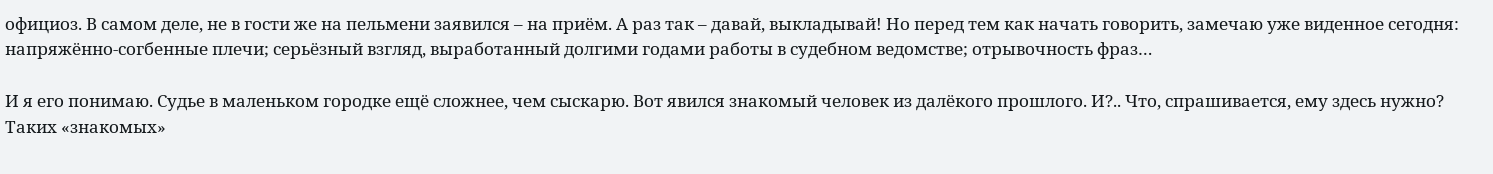официоз. В самом деле, не в гости же на пельмени заявился – на приём. А раз так – давай, выкладывай! Но перед тем как начать говорить, замечаю уже виденное сегодня: напряжённо-согбенные плечи; серьёзный взгляд, выработанный долгими годами работы в судебном ведомстве; отрывочность фраз…

И я его понимаю. Судье в маленьком городке ещё сложнее, чем сыскарю. Вот явился знакомый человек из далёкого прошлого. И?.. Что, спрашивается, ему здесь нужно? Таких «знакомых»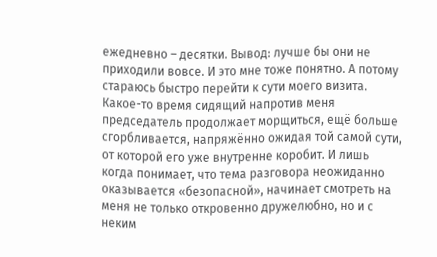ежедневно – десятки. Вывод: лучше бы они не приходили вовсе. И это мне тоже понятно. А потому стараюсь быстро перейти к сути моего визита. Какое-то время сидящий напротив меня председатель продолжает морщиться, ещё больше сгорбливается, напряжённо ожидая той самой сути, от которой его уже внутренне коробит. И лишь когда понимает, что тема разговора неожиданно оказывается «безопасной», начинает смотреть на меня не только откровенно дружелюбно, но и с неким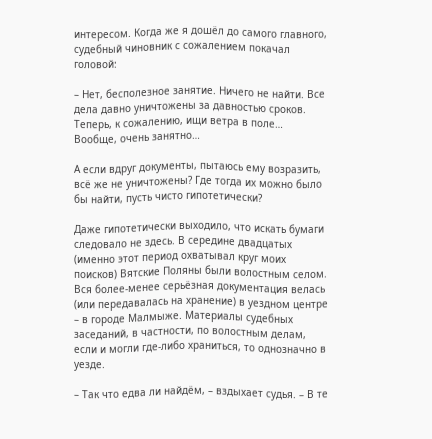интересом. Когда же я дошёл до самого главного, судебный чиновник с сожалением покачал головой:

– Нет, бесполезное занятие. Ничего не найти. Все дела давно уничтожены за давностью сроков. Теперь, к сожалению, ищи ветра в поле… Вообще, очень занятно…

А если вдруг документы, пытаюсь ему возразить, всё же не уничтожены? Где тогда их можно было бы найти, пусть чисто гипотетически?

Даже гипотетически выходило, что искать бумаги следовало не здесь. В середине двадцатых (именно этот период охватывал круг моих поисков) Вятские Поляны были волостным селом. Вся более-менее серьёзная документация велась (или передавалась на хранение) в уездном центре – в городе Малмыже. Материалы судебных заседаний, в частности, по волостным делам, если и могли где-либо храниться, то однозначно в уезде.

– Так что едва ли найдём, – вздыхает судья. – В те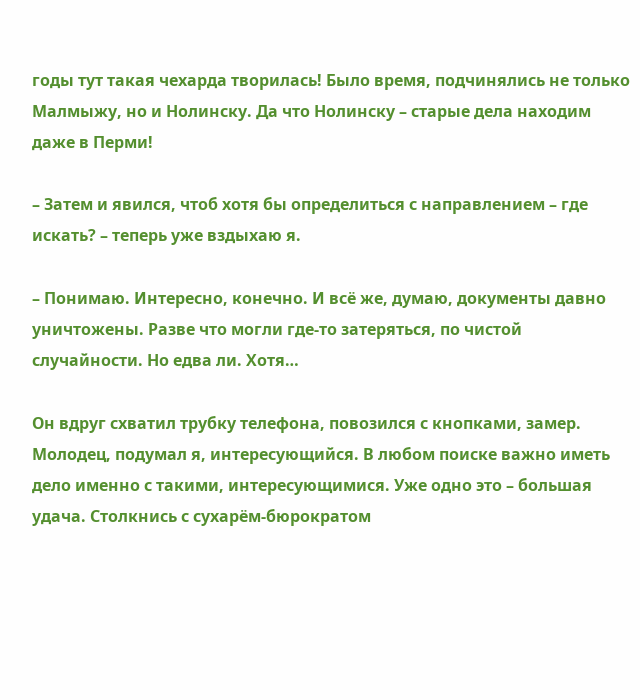годы тут такая чехарда творилась! Было время, подчинялись не только Малмыжу, но и Нолинску. Да что Нолинску – старые дела находим даже в Перми!

– Затем и явился, чтоб хотя бы определиться с направлением – где искать? – теперь уже вздыхаю я.

– Понимаю. Интересно, конечно. И всё же, думаю, документы давно уничтожены. Разве что могли где-то затеряться, по чистой случайности. Но едва ли. Хотя…

Он вдруг схватил трубку телефона, повозился с кнопками, замер. Молодец, подумал я, интересующийся. В любом поиске важно иметь дело именно с такими, интересующимися. Уже одно это – большая удача. Столкнись с сухарём-бюрократом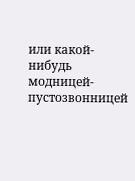или какой-нибудь модницей-пустозвонницей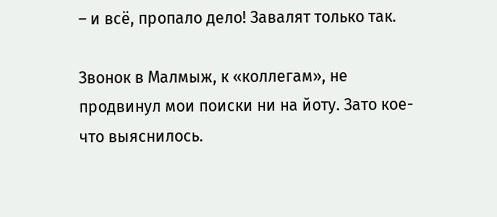– и всё, пропало дело! Завалят только так.

Звонок в Малмыж, к «коллегам», не продвинул мои поиски ни на йоту. Зато кое-что выяснилось.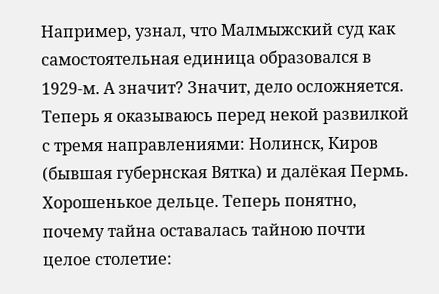Например, узнал, что Малмыжский суд как самостоятельная единица образовался в 1929-м. А значит? Значит, дело осложняется. Теперь я оказываюсь перед некой развилкой с тремя направлениями: Нолинск, Киров (бывшая губернская Вятка) и далёкая Пермь. Хорошенькое дельце. Теперь понятно, почему тайна оставалась тайною почти целое столетие: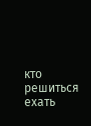кто решиться ехать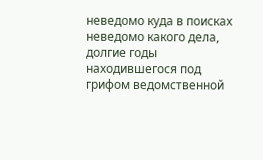неведомо куда в поисках неведомо какого дела, долгие годы находившегося под грифом ведомственной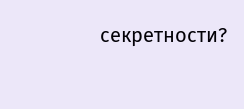секретности?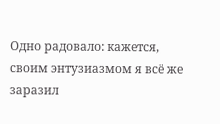Одно радовало: кажется, своим энтузиазмом я всё же заразил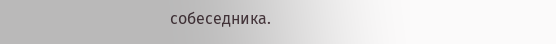собеседника.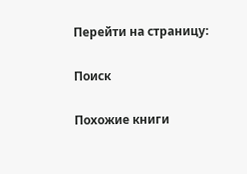Перейти на страницу:

Поиск

Похожие книги